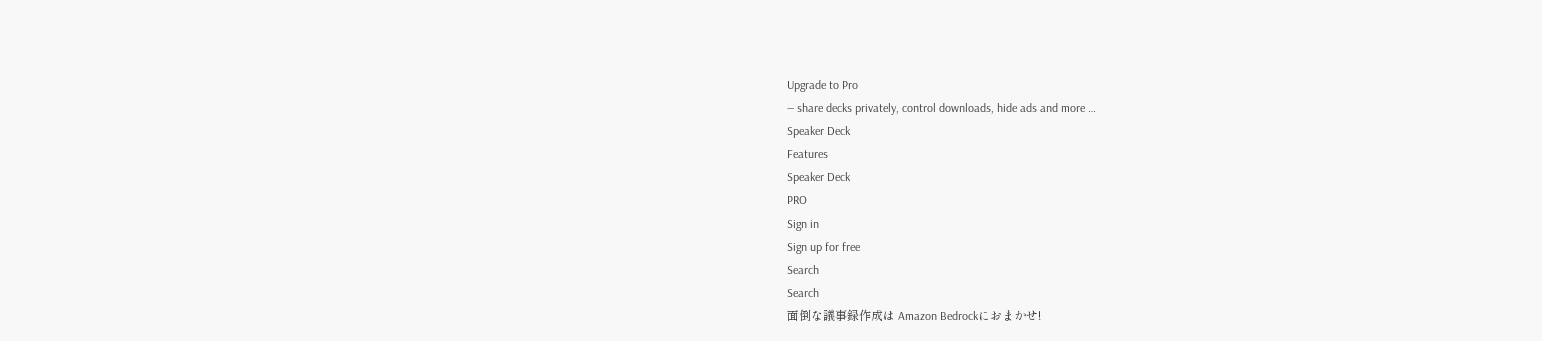Upgrade to Pro
— share decks privately, control downloads, hide ads and more …
Speaker Deck
Features
Speaker Deck
PRO
Sign in
Sign up for free
Search
Search
面倒な議事録作成は Amazon Bedrockにおまかせ!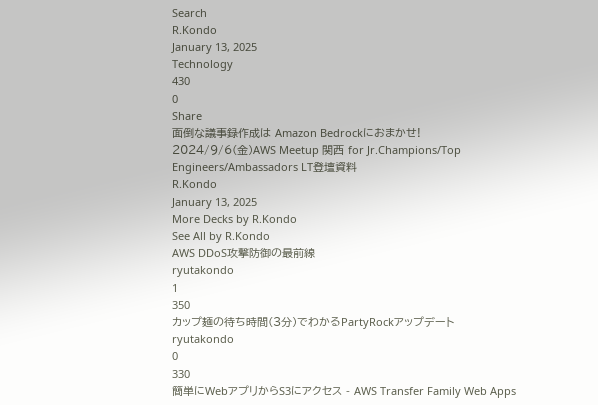Search
R.Kondo
January 13, 2025
Technology
430
0
Share
面倒な議事録作成は Amazon Bedrockにおまかせ!
2024/9/6(金)AWS Meetup 関西 for Jr.Champions/Top Engineers/Ambassadors LT登壇資料
R.Kondo
January 13, 2025
More Decks by R.Kondo
See All by R.Kondo
AWS DDoS攻撃防御の最前線
ryutakondo
1
350
カップ麺の待ち時間(3分)でわかるPartyRockアップデート
ryutakondo
0
330
簡単にWebアプリからS3にアクセス - AWS Transfer Family Web Apps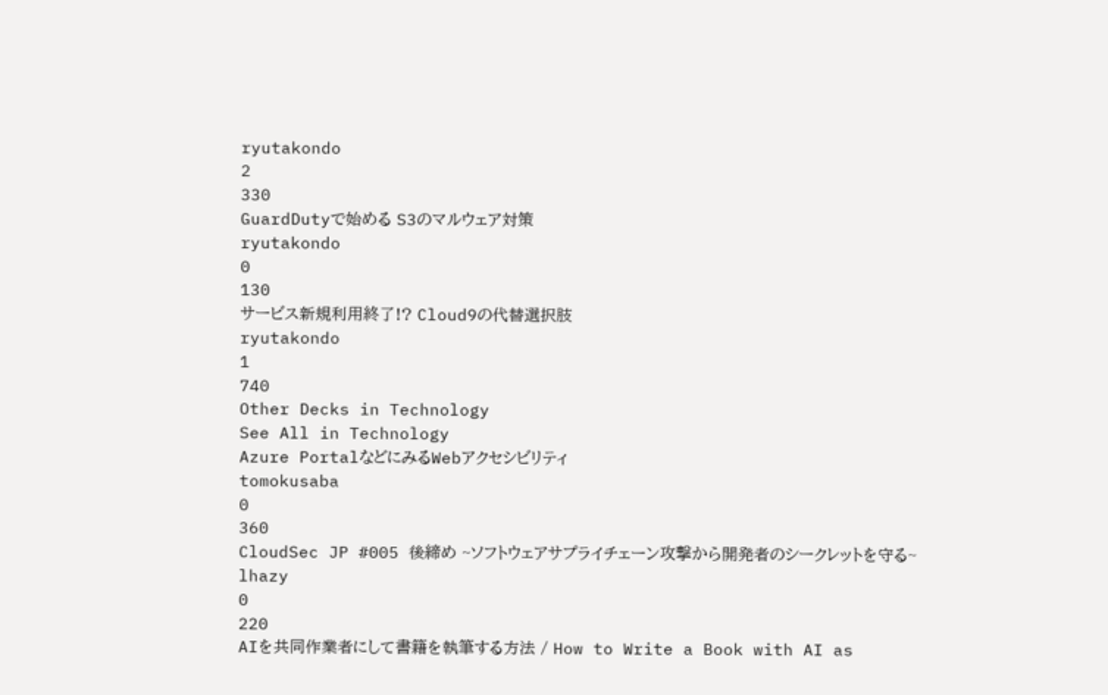ryutakondo
2
330
GuardDutyで始める S3のマルウェア対策
ryutakondo
0
130
サービス新規利用終了!? Cloud9の代替選択肢
ryutakondo
1
740
Other Decks in Technology
See All in Technology
Azure PortalなどにみるWebアクセシビリティ
tomokusaba
0
360
CloudSec JP #005 後締め ~ソフトウェアサプライチェーン攻撃から開発者のシークレットを守る~
lhazy
0
220
AIを共同作業者にして書籍を執筆する方法 / How to Write a Book with AI as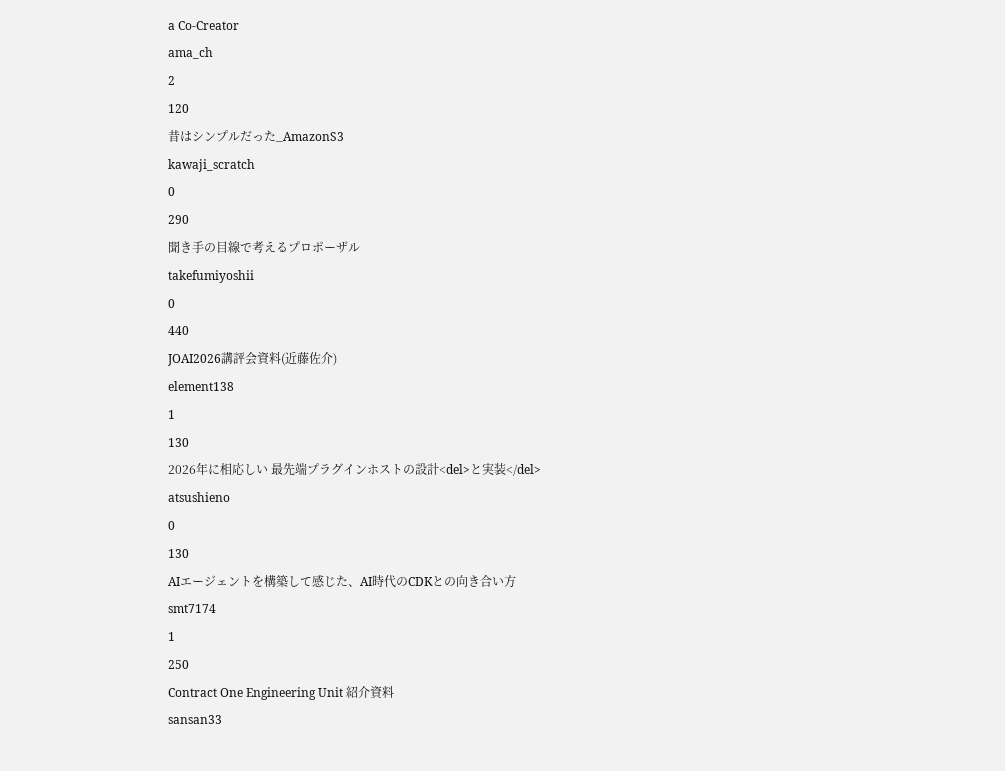a Co-Creator
ama_ch
2
120
昔はシンプルだった_AmazonS3
kawaji_scratch
0
290
聞き手の目線で考えるプロポーザル
takefumiyoshii
0
440
JOAI2026講評会資料(近藤佐介)
element138
1
130
2026年に相応しい 最先端プラグインホストの設計<del>と実装</del>
atsushieno
0
130
AIエージェントを構築して感じた、AI時代のCDKとの向き合い方
smt7174
1
250
Contract One Engineering Unit 紹介資料
sansan33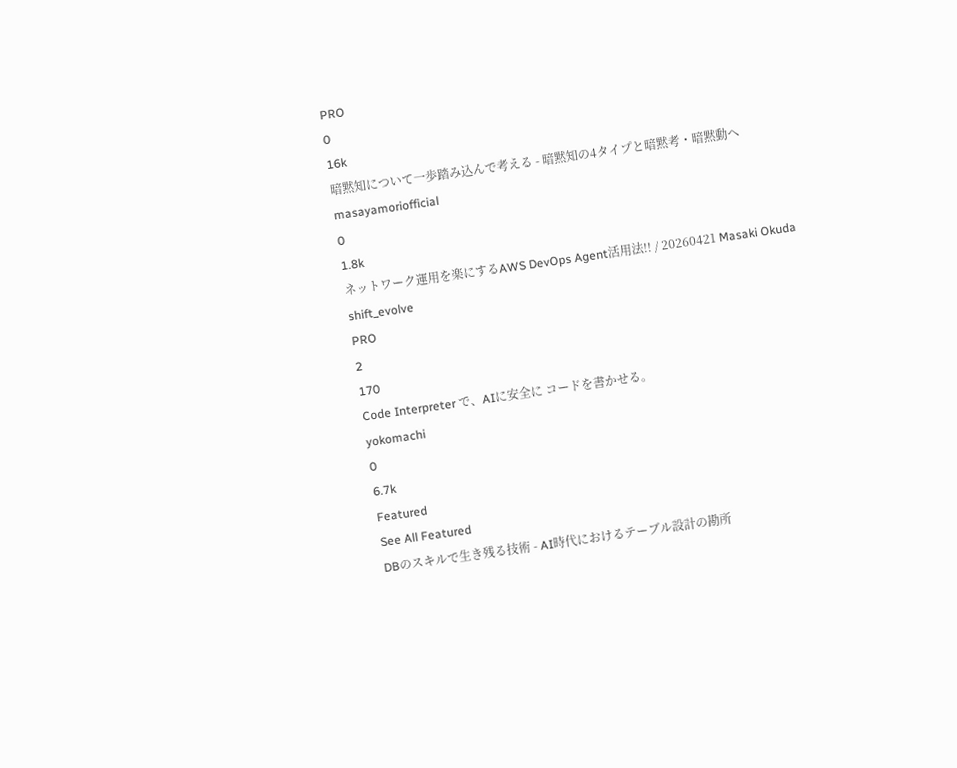PRO
0
16k
暗黙知について一歩踏み込んで考える - 暗黙知の4タイプと暗黙考・暗黙動へ
masayamoriofficial
0
1.8k
ネットワーク運用を楽にするAWS DevOps Agent活用法!! / 20260421 Masaki Okuda
shift_evolve
PRO
2
170
Code Interpreter で、AIに安全に コードを書かせる。
yokomachi
0
6.7k
Featured
See All Featured
DBのスキルで生き残る技術 - AI時代におけるテーブル設計の勘所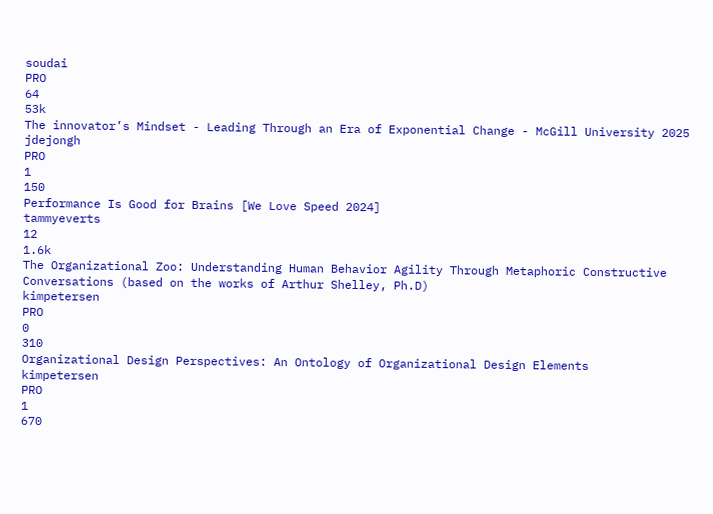soudai
PRO
64
53k
The innovator’s Mindset - Leading Through an Era of Exponential Change - McGill University 2025
jdejongh
PRO
1
150
Performance Is Good for Brains [We Love Speed 2024]
tammyeverts
12
1.6k
The Organizational Zoo: Understanding Human Behavior Agility Through Metaphoric Constructive Conversations (based on the works of Arthur Shelley, Ph.D)
kimpetersen
PRO
0
310
Organizational Design Perspectives: An Ontology of Organizational Design Elements
kimpetersen
PRO
1
670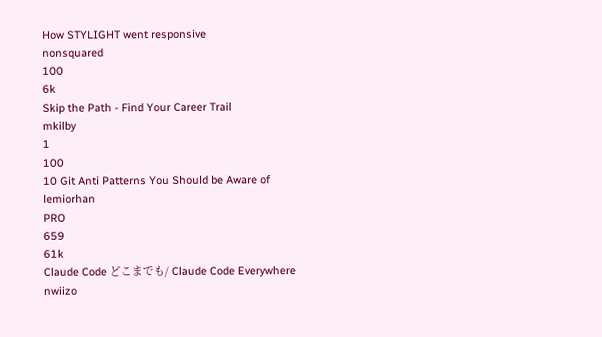How STYLIGHT went responsive
nonsquared
100
6k
Skip the Path - Find Your Career Trail
mkilby
1
100
10 Git Anti Patterns You Should be Aware of
lemiorhan
PRO
659
61k
Claude Code どこまでも/ Claude Code Everywhere
nwiizo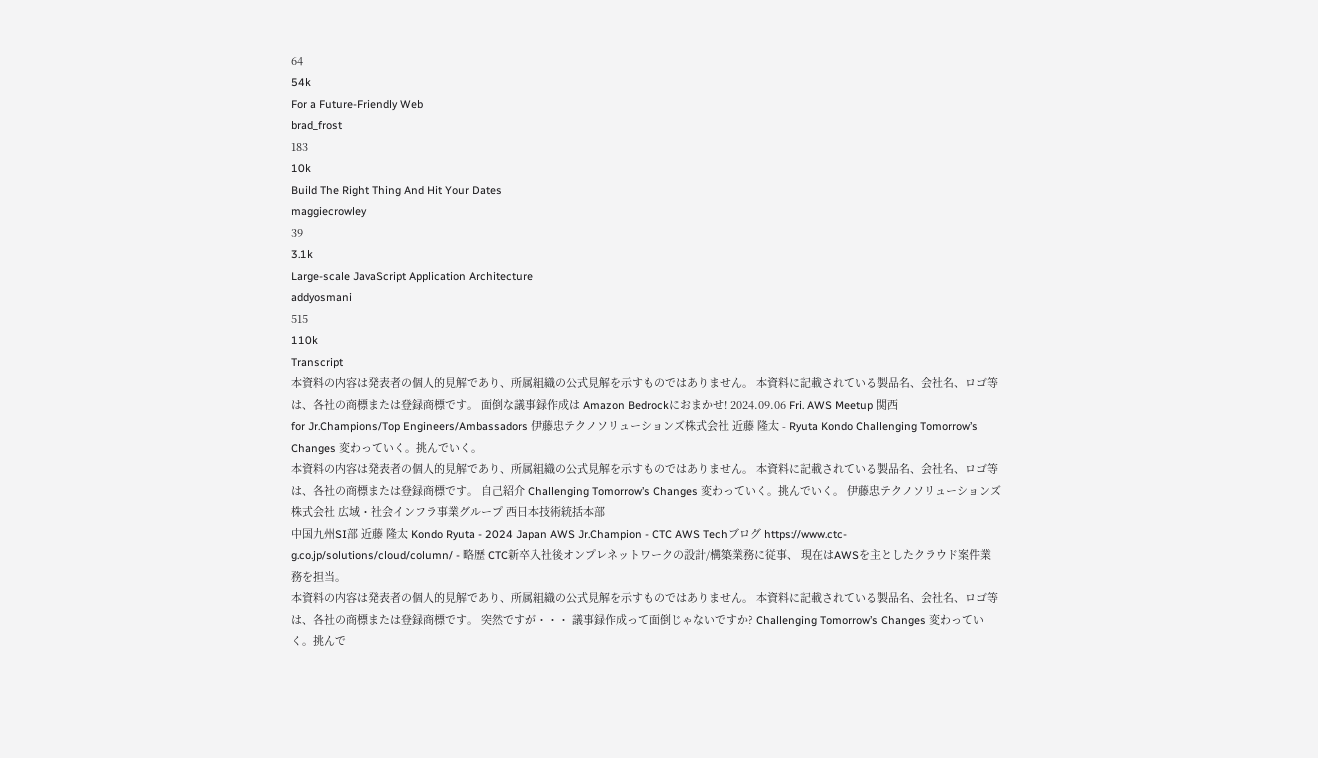64
54k
For a Future-Friendly Web
brad_frost
183
10k
Build The Right Thing And Hit Your Dates
maggiecrowley
39
3.1k
Large-scale JavaScript Application Architecture
addyosmani
515
110k
Transcript
本資料の内容は発表者の個人的見解であり、所属組織の公式見解を示すものではありません。 本資料に記載されている製品名、会社名、ロゴ等は、各社の商標または登録商標です。 面倒な議事録作成は Amazon Bedrockにおまかせ! 2024.09.06 Fri. AWS Meetup 関西
for Jr.Champions/Top Engineers/Ambassadors 伊藤忠テクノソリューションズ株式会社 近藤 隆太 - Ryuta Kondo Challenging Tomorrow’s Changes 変わっていく。挑んでいく。
本資料の内容は発表者の個人的見解であり、所属組織の公式見解を示すものではありません。 本資料に記載されている製品名、会社名、ロゴ等は、各社の商標または登録商標です。 自己紹介 Challenging Tomorrow’s Changes 変わっていく。挑んでいく。 伊藤忠テクノソリューションズ株式会社 広域・社会インフラ事業グループ 西日本技術統括本部
中国九州SI部 近藤 隆太 Kondo Ryuta - 2024 Japan AWS Jr.Champion - CTC AWS Techブログ https://www.ctc-g.co.jp/solutions/cloud/column/ - 略歴 CTC新卒入社後オンプレネットワークの設計/構築業務に従事、 現在はAWSを主としたクラウド案件業務を担当。
本資料の内容は発表者の個人的見解であり、所属組織の公式見解を示すものではありません。 本資料に記載されている製品名、会社名、ロゴ等は、各社の商標または登録商標です。 突然ですが・・・ 議事録作成って面倒じゃないですか? Challenging Tomorrow’s Changes 変わっていく。挑んで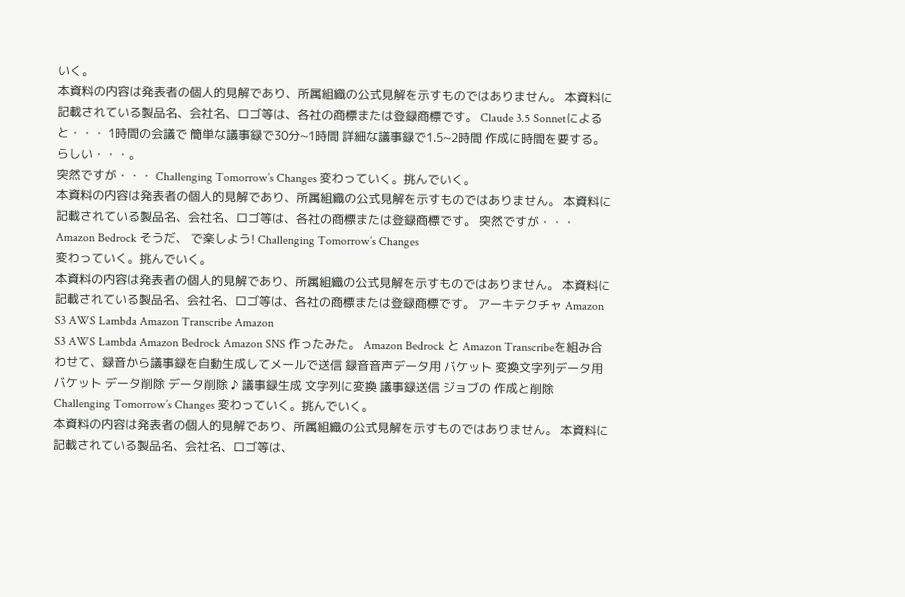いく。
本資料の内容は発表者の個人的見解であり、所属組織の公式見解を示すものではありません。 本資料に記載されている製品名、会社名、ロゴ等は、各社の商標または登録商標です。 Claude 3.5 Sonnetによると・・・ 1時間の会議で 簡単な議事録で30分~1時間 詳細な議事録で1.5~2時間 作成に時間を要する。 らしい・・・。
突然ですが・・・ Challenging Tomorrow’s Changes 変わっていく。挑んでいく。
本資料の内容は発表者の個人的見解であり、所属組織の公式見解を示すものではありません。 本資料に記載されている製品名、会社名、ロゴ等は、各社の商標または登録商標です。 突然ですが・・・ Amazon Bedrock そうだ、 で楽しよう! Challenging Tomorrow’s Changes
変わっていく。挑んでいく。
本資料の内容は発表者の個人的見解であり、所属組織の公式見解を示すものではありません。 本資料に記載されている製品名、会社名、ロゴ等は、各社の商標または登録商標です。 アーキテクチャ Amazon S3 AWS Lambda Amazon Transcribe Amazon
S3 AWS Lambda Amazon Bedrock Amazon SNS 作ったみた。 Amazon Bedrock と Amazon Transcribeを組み合わせて、録音から議事録を自動生成してメールで送信 録音音声データ用 バケット 変換文字列データ用 バケット データ削除 データ削除 ♪ 議事録生成 文字列に変換 議事録送信 ジョブの 作成と削除 Challenging Tomorrow’s Changes 変わっていく。挑んでいく。
本資料の内容は発表者の個人的見解であり、所属組織の公式見解を示すものではありません。 本資料に記載されている製品名、会社名、ロゴ等は、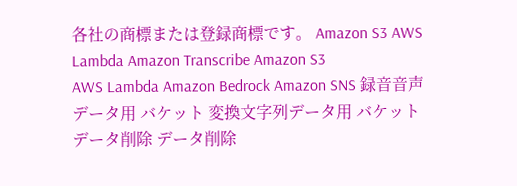各社の商標または登録商標です。 Amazon S3 AWS Lambda Amazon Transcribe Amazon S3
AWS Lambda Amazon Bedrock Amazon SNS 録音音声データ用 バケット 変換文字列データ用 バケット データ削除 データ削除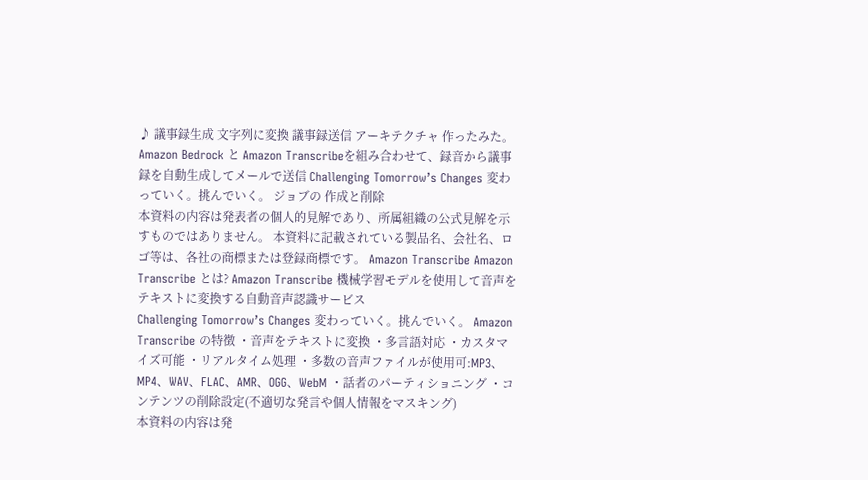♪ 議事録生成 文字列に変換 議事録送信 アーキテクチャ 作ったみた。 Amazon Bedrock と Amazon Transcribeを組み合わせて、録音から議事録を自動生成してメールで送信 Challenging Tomorrow’s Changes 変わっていく。挑んでいく。 ジョブの 作成と削除
本資料の内容は発表者の個人的見解であり、所属組織の公式見解を示すものではありません。 本資料に記載されている製品名、会社名、ロゴ等は、各社の商標または登録商標です。 Amazon Transcribe Amazon Transcribe とは? Amazon Transcribe 機械学習モデルを使用して音声をテキストに変換する自動音声認識サービス
Challenging Tomorrow’s Changes 変わっていく。挑んでいく。 Amazon Transcribe の特徴 ・音声をテキストに変換 ・多言語対応 ・カスタマイズ可能 ・リアルタイム処理 ・多数の音声ファイルが使用可:MP3、MP4、WAV、FLAC、AMR、OGG、WebM ・話者のパーティショニング ・コンテンツの削除設定(不適切な発言や個人情報をマスキング)
本資料の内容は発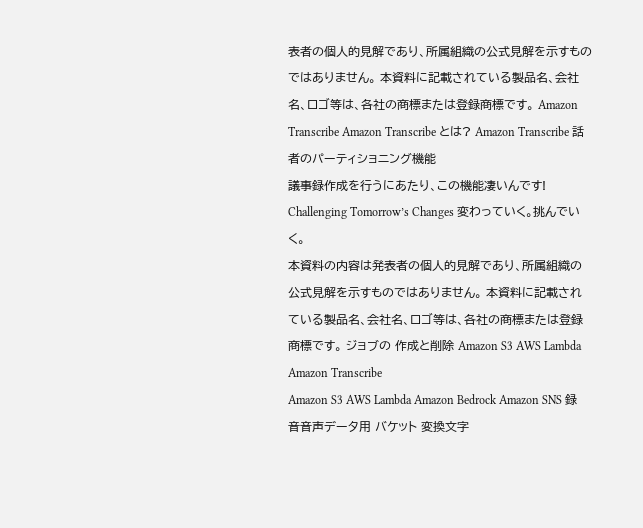表者の個人的見解であり、所属組織の公式見解を示すものではありません。 本資料に記載されている製品名、会社名、ロゴ等は、各社の商標または登録商標です。 Amazon Transcribe Amazon Transcribe とは? Amazon Transcribe 話者のパーティショニング機能
議事録作成を行うにあたり、この機能凄いんです! Challenging Tomorrow’s Changes 変わっていく。挑んでいく。
本資料の内容は発表者の個人的見解であり、所属組織の公式見解を示すものではありません。 本資料に記載されている製品名、会社名、ロゴ等は、各社の商標または登録商標です。 ジョブの 作成と削除 Amazon S3 AWS Lambda Amazon Transcribe
Amazon S3 AWS Lambda Amazon Bedrock Amazon SNS 録音音声データ用 バケット 変換文字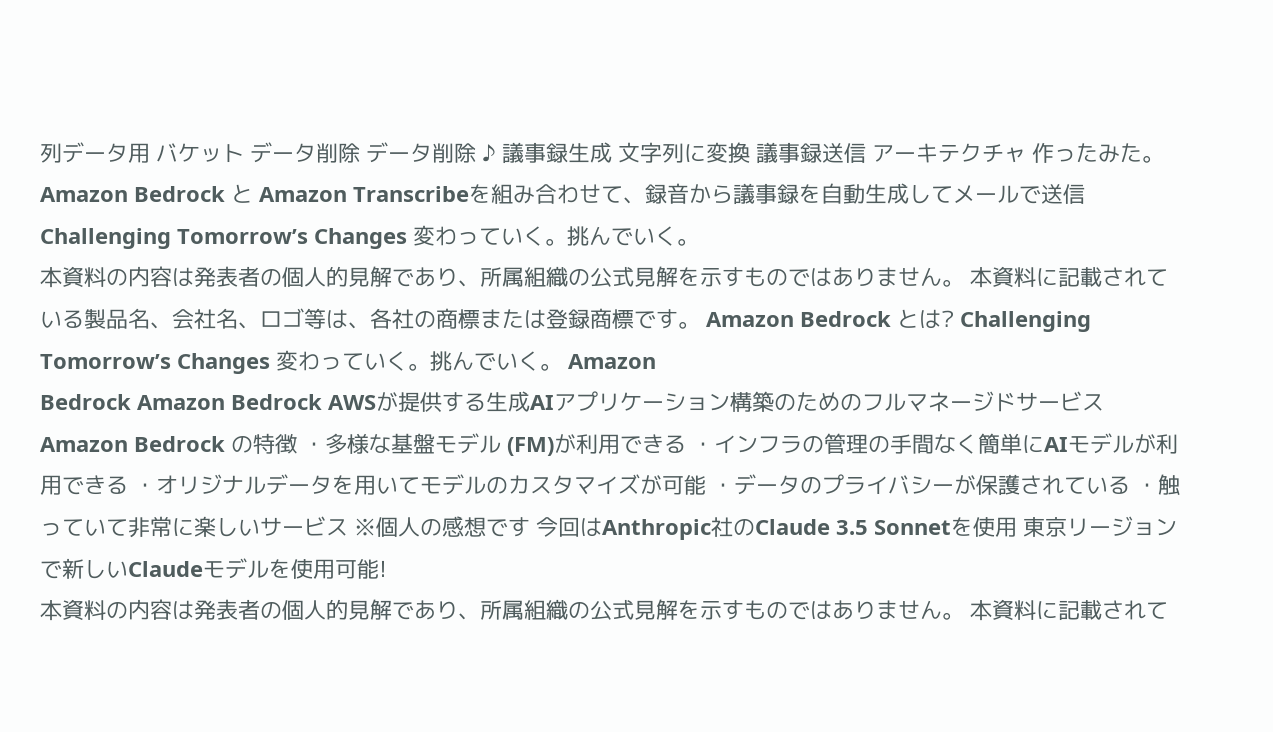列データ用 バケット データ削除 データ削除 ♪ 議事録生成 文字列に変換 議事録送信 アーキテクチャ 作ったみた。 Amazon Bedrock と Amazon Transcribeを組み合わせて、録音から議事録を自動生成してメールで送信 Challenging Tomorrow’s Changes 変わっていく。挑んでいく。
本資料の内容は発表者の個人的見解であり、所属組織の公式見解を示すものではありません。 本資料に記載されている製品名、会社名、ロゴ等は、各社の商標または登録商標です。 Amazon Bedrock とは? Challenging Tomorrow’s Changes 変わっていく。挑んでいく。 Amazon
Bedrock Amazon Bedrock AWSが提供する生成AIアプリケーション構築のためのフルマネージドサービス Amazon Bedrock の特徴 ・多様な基盤モデル (FM)が利用できる ・インフラの管理の手間なく簡単にAIモデルが利用できる ・オリジナルデータを用いてモデルのカスタマイズが可能 ・データのプライバシーが保護されている ・触っていて非常に楽しいサービス ※個人の感想です 今回はAnthropic社のClaude 3.5 Sonnetを使用 東京リージョンで新しいClaudeモデルを使用可能!
本資料の内容は発表者の個人的見解であり、所属組織の公式見解を示すものではありません。 本資料に記載されて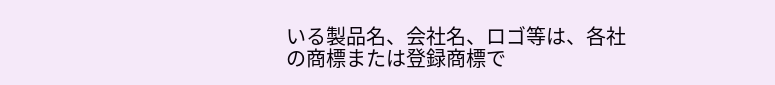いる製品名、会社名、ロゴ等は、各社の商標または登録商標で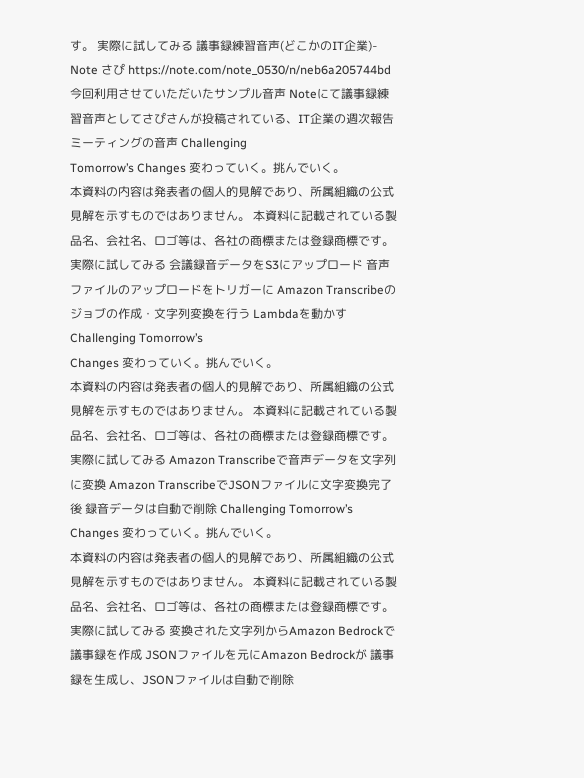す。 実際に試してみる 議事録練習音声(どこかのIT企業)- Note さぴ https://note.com/note_0530/n/neb6a205744bd 今回利用させていただいたサンプル音声 Noteにて議事録練習音声としてさぴさんが投稿されている、IT企業の週次報告ミーティングの音声 Challenging
Tomorrow’s Changes 変わっていく。挑んでいく。
本資料の内容は発表者の個人的見解であり、所属組織の公式見解を示すものではありません。 本資料に記載されている製品名、会社名、ロゴ等は、各社の商標または登録商標です。 実際に試してみる 会議録音データをS3にアップロード 音声ファイルのアップロードをトリガーに Amazon Transcribeのジョブの作成・文字列変換を行う Lambdaを動かす Challenging Tomorrow’s
Changes 変わっていく。挑んでいく。
本資料の内容は発表者の個人的見解であり、所属組織の公式見解を示すものではありません。 本資料に記載されている製品名、会社名、ロゴ等は、各社の商標または登録商標です。 実際に試してみる Amazon Transcribeで音声データを文字列に変換 Amazon TranscribeでJSONファイルに文字変換完了後 録音データは自動で削除 Challenging Tomorrow’s
Changes 変わっていく。挑んでいく。
本資料の内容は発表者の個人的見解であり、所属組織の公式見解を示すものではありません。 本資料に記載されている製品名、会社名、ロゴ等は、各社の商標または登録商標です。 実際に試してみる 変換された文字列からAmazon Bedrockで議事録を作成 JSONファイルを元にAmazon Bedrockが 議事録を生成し、JSONファイルは自動で削除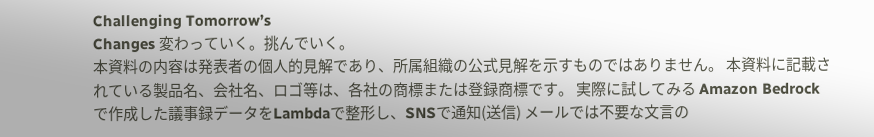Challenging Tomorrow’s
Changes 変わっていく。挑んでいく。
本資料の内容は発表者の個人的見解であり、所属組織の公式見解を示すものではありません。 本資料に記載されている製品名、会社名、ロゴ等は、各社の商標または登録商標です。 実際に試してみる Amazon Bedrockで作成した議事録データをLambdaで整形し、SNSで通知(送信) メールでは不要な文言の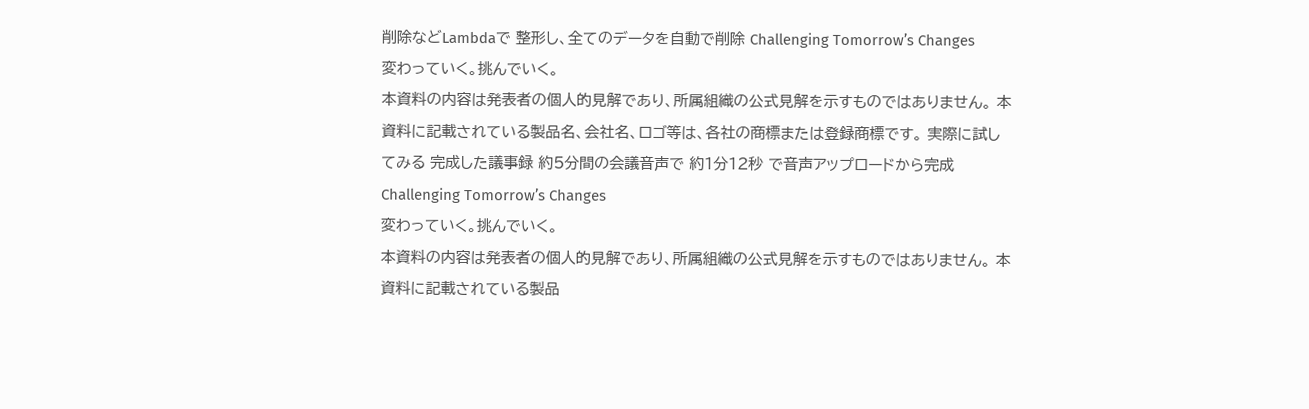削除などLambdaで 整形し、全てのデータを自動で削除 Challenging Tomorrow’s Changes
変わっていく。挑んでいく。
本資料の内容は発表者の個人的見解であり、所属組織の公式見解を示すものではありません。 本資料に記載されている製品名、会社名、ロゴ等は、各社の商標または登録商標です。 実際に試してみる 完成した議事録 約5分間の会議音声で 約1分12秒 で音声アップロードから完成 Challenging Tomorrow’s Changes
変わっていく。挑んでいく。
本資料の内容は発表者の個人的見解であり、所属組織の公式見解を示すものではありません。 本資料に記載されている製品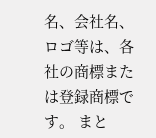名、会社名、ロゴ等は、各社の商標または登録商標です。 まと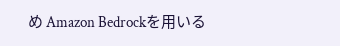め Amazon Bedrockを用いる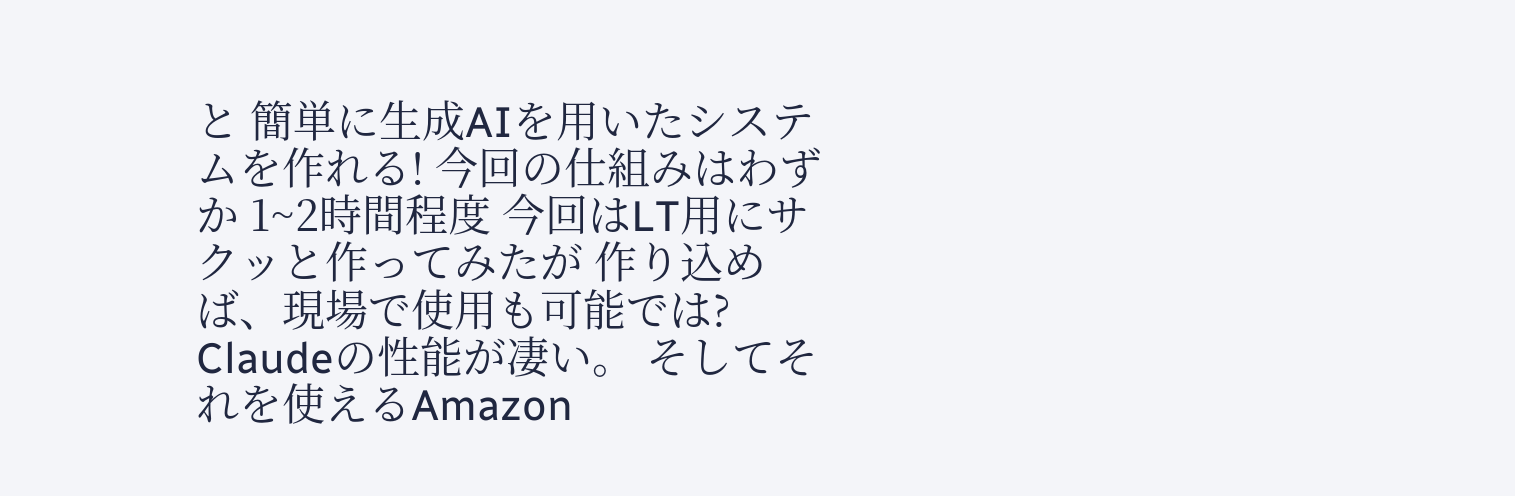と 簡単に生成AIを用いたシステムを作れる! 今回の仕組みはわずか 1~2時間程度 今回はLT用にサクッと作ってみたが 作り込めば、現場で使用も可能では?
Claudeの性能が凄い。 そしてそれを使えるAmazon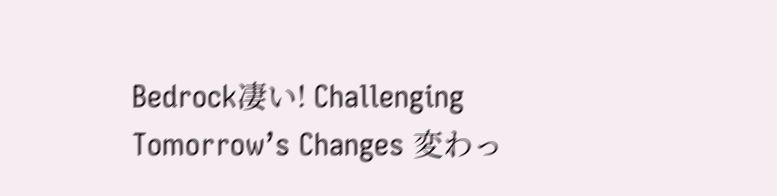Bedrock凄い! Challenging Tomorrow’s Changes 変わっ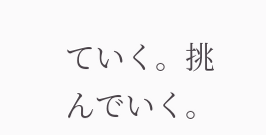ていく。挑んでいく。